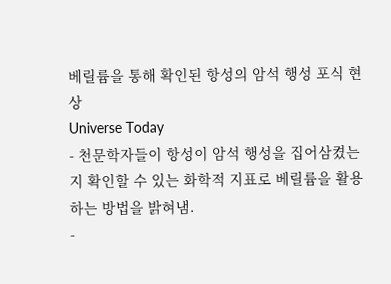베릴륨을 통해 확인된 항성의 암석 행성 포식 현상
Universe Today
- 천문학자들이 항성이 암석 행성을 집어삼켰는지 확인할 수 있는 화학적 지표로 베릴륨을 활용하는 방법을 밝혀냄.
-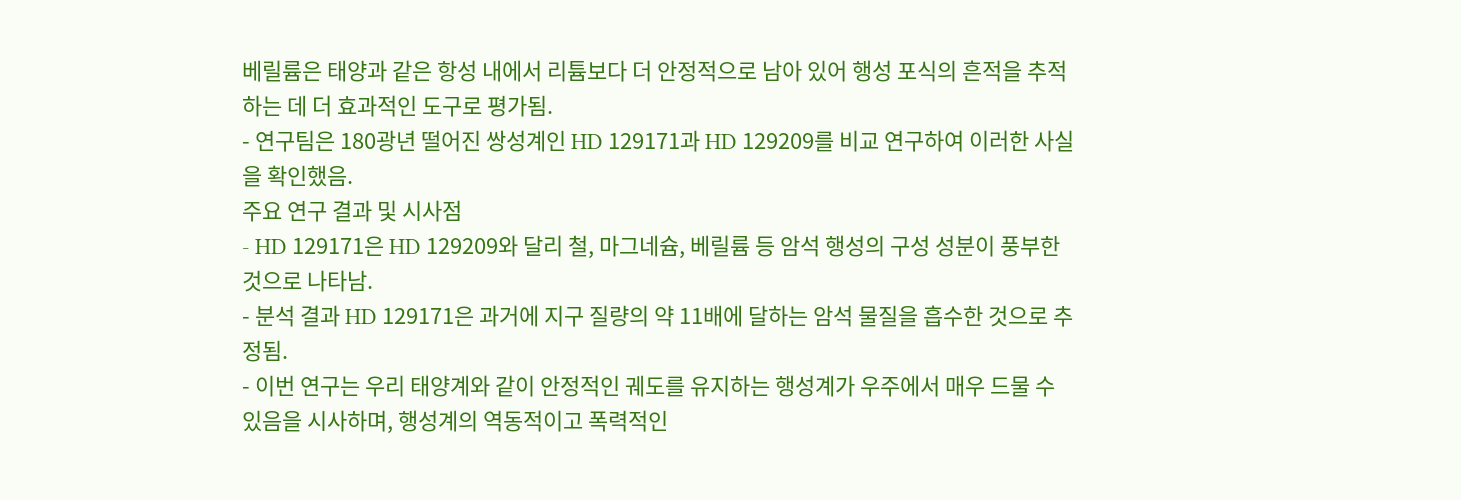베릴륨은 태양과 같은 항성 내에서 리튬보다 더 안정적으로 남아 있어 행성 포식의 흔적을 추적하는 데 더 효과적인 도구로 평가됨.
- 연구팀은 180광년 떨어진 쌍성계인 HD 129171과 HD 129209를 비교 연구하여 이러한 사실을 확인했음.
주요 연구 결과 및 시사점
- HD 129171은 HD 129209와 달리 철, 마그네슘, 베릴륨 등 암석 행성의 구성 성분이 풍부한 것으로 나타남.
- 분석 결과 HD 129171은 과거에 지구 질량의 약 11배에 달하는 암석 물질을 흡수한 것으로 추정됨.
- 이번 연구는 우리 태양계와 같이 안정적인 궤도를 유지하는 행성계가 우주에서 매우 드물 수 있음을 시사하며, 행성계의 역동적이고 폭력적인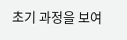초기 과정을 보여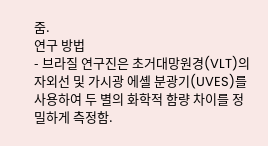줌.
연구 방법
- 브라질 연구진은 초거대망원경(VLT)의 자외선 및 가시광 에셸 분광기(UVES)를 사용하여 두 별의 화학적 함량 차이를 정밀하게 측정함.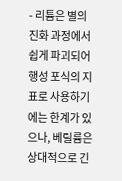- 리튬은 별의 진화 과정에서 쉽게 파괴되어 행성 포식의 지표로 사용하기에는 한계가 있으나, 베릴륨은 상대적으로 긴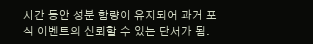시간 동안 성분 함량이 유지되어 과거 포식 이벤트의 신뢰할 수 있는 단서가 됨.